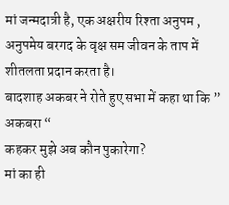मां जन्मदात्री है, एक अक्षरीय रिश्ता अनुपम , अनुपमेय बरगद के वृक्ष सम जीवन के ताप में शीतलता प्रदान करता है।
बादशाह अकबर ने रोते हुए सभा में कहा था कि ” अकबरा “
कहकर मुझे अब कौन पुकारेगा?
मां का ही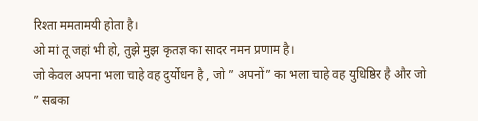रिश्ता ममतामयी होता है।
ओ मां तू जहां भी हो, तुझे मुझ कृतज्ञ का सादर नमन प्रणाम है।
जो केवल अपना भला चाहे वह दुर्योधन है , जो ” अपनों” का भला चाहे वह युधिष्ठिर है और जो ” सबका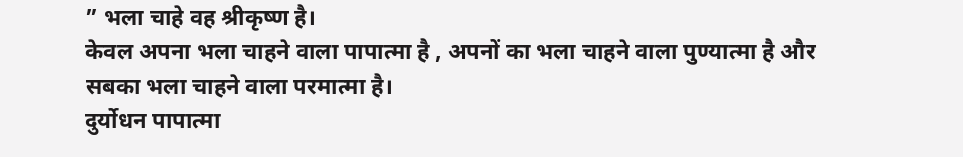” भला चाहे वह श्रीकृष्ण है।
केवल अपना भला चाहने वाला पापात्मा है , अपनों का भला चाहने वाला पुण्यात्मा है और
सबका भला चाहने वाला परमात्मा है।
दुर्योधन पापात्मा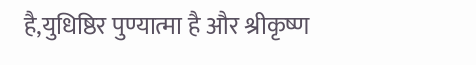है,युधिष्ठिर पुण्यात्मा है और श्रीकृष्ण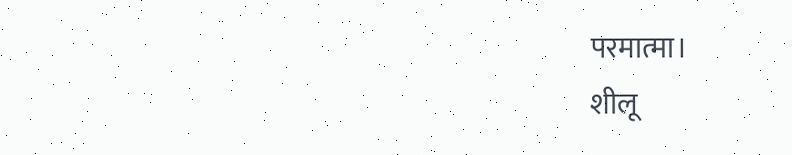परमात्मा।
शीलू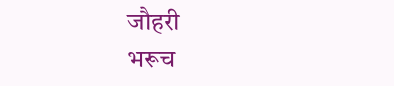जौहरी
भरूच